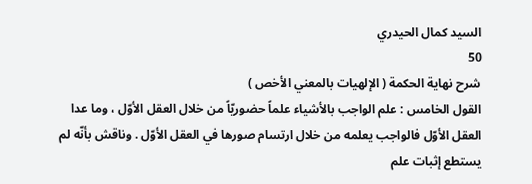السيد كمال الحيدري
50
شرح نهاية الحكمة ( الإلهيات بالمعني الأخص )
القول الخامس : علم الواجب بالأشياء علماً حضوريّاً من خلال العقل الأوّل ، وما عدا العقل الأوّل فالواجب يعلمه من خلال ارتسام صورها في العقل الأوّل . وناقش بأنّه لم يستطع إثبات علم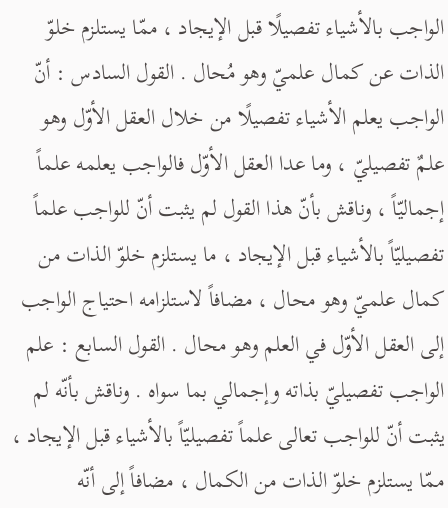الواجب بالأشياء تفصيلًا قبل الإيجاد ، ممّا يستلزم خلوّ الذات عن كمال علميّ وهو مُحال . القول السادس : أنّ الواجب يعلم الأشياء تفصيلًا من خلال العقل الأوّل وهو علمٌ تفصيليّ ، وما عدا العقل الأوّل فالواجب يعلمه علماً إجماليّاً ، وناقش بأنّ هذا القول لم يثبت أنّ للواجب علماً تفصيليّاً بالأشياء قبل الإيجاد ، ما يستلزم خلوّ الذات من كمال علميّ وهو محال ، مضافاً لاستلزامه احتياج الواجب إلى العقل الأوّل في العلم وهو محال . القول السابع : علم الواجب تفصيليّ بذاته وإجمالي بما سواه . وناقش بأنّه لم يثبت أنّ للواجب تعالى علماً تفصيليّاً بالأشياء قبل الإيجاد ، ممّا يستلزم خلوّ الذات من الكمال ، مضافاً إلى أنّه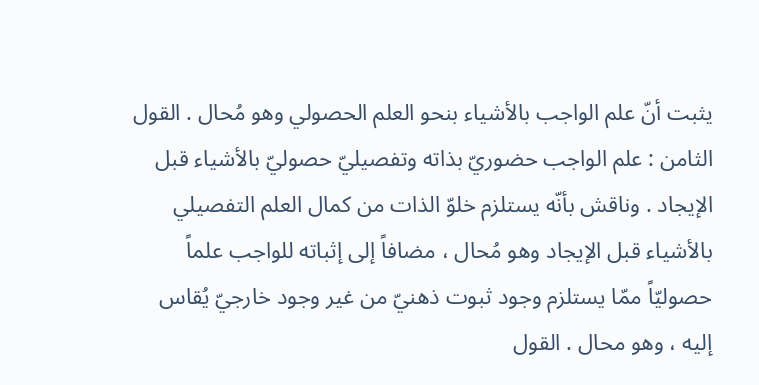يثبت أنّ علم الواجب بالأشياء بنحو العلم الحصولي وهو مُحال . القول الثامن : علم الواجب حضوريّ بذاته وتفصيليّ حصوليّ بالأشياء قبل الإيجاد . وناقش بأنّه يستلزم خلوّ الذات من كمال العلم التفصيلي بالأشياء قبل الإيجاد وهو مُحال ، مضافاً إلى إثباته للواجب علماً حصوليّاً ممّا يستلزم وجود ثبوت ذهنيّ من غير وجود خارجيّ يُقاس إليه ، وهو محال . القول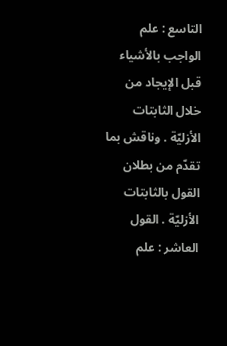التاسع : علم الواجب بالأشياء قبل الإيجاد من خلال الثابتات الأزليّة . وناقش بما تقدّم من بطلان القول بالثابتات الأزليّة . القول العاشر : علم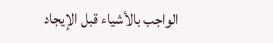الواجب بالأشياء قبل الإيجاد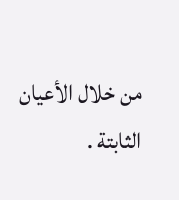من خلال الأعيان الثابتة .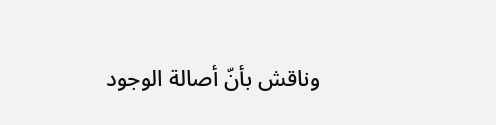وناقش بأنّ أصالة الوجود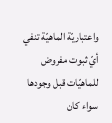واعتباريّة الماهيّة تنفي أيّ ثبوت مفروض للماهيّات قبل وجودها سواء كان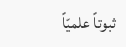ثبوتاً علميّاً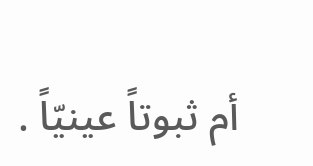أم ثبوتاً عينيّاً .